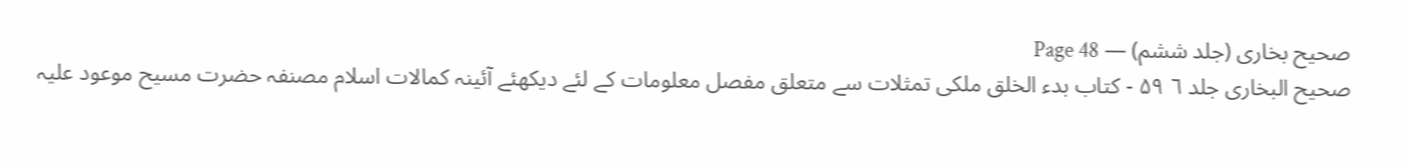صحیح بخاری (جلد ششم) — Page 48
صحيح البخاری جلد ٦ ۵۹ - كتاب بدء الخلق ملکی تمثلات سے متعلق مفصل معلومات کے لئے دیکھئے آئینہ کمالات اسلام مصنفہ حضرت مسیح موعود علیہ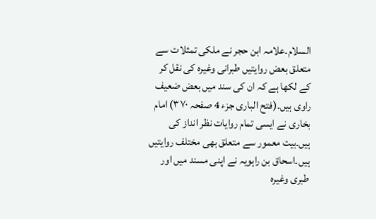السلام۔علامہ ابن حجر نے ملکی تمثلات سے متعلق بعض روایتیں طبرانی وغیرہ کی نقل کر کے لکھا ہے کہ ان کی سند میں بعض ضعیف راوی ہیں۔(فتح الباری جزء 4 صفحہ ۳۷۰) امام بخاری نے ایسی تمام روایات نظر انداز کی ہیں۔بیت معمور سے متعلق بھی مختلف روایتیں ہیں۔اسحاق بن راہویہ نے اپنی مسند میں اور طبری وغیرہ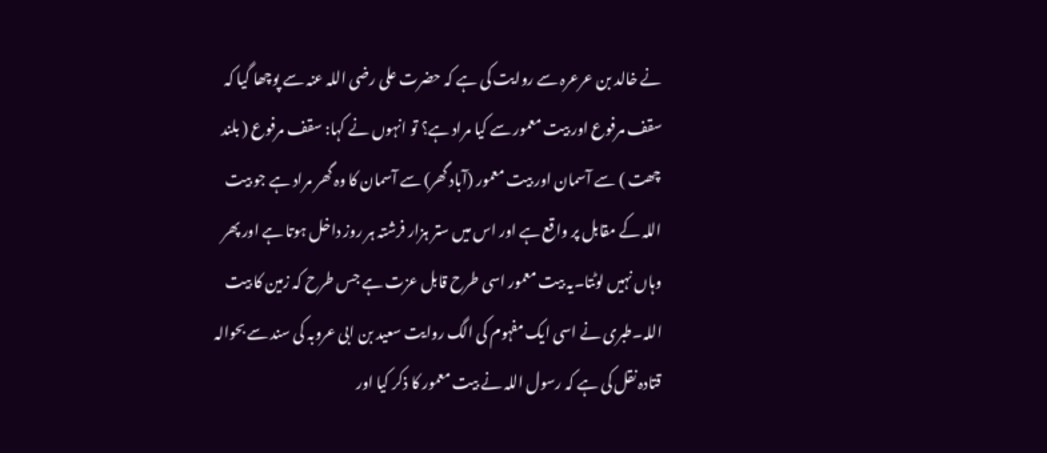نے خالد بن عرعرہ سے روایت کی ہے کہ حضرت علی رضی اللہ عنہ سے پوچھا گیا کہ سقف مرفوع اور بیت معمور سے کیا مراد ہے؟ تو انہوں نے کہا: سقف مرفوع ( بلند چھت ) سے آسمان اور بیت معمور (آباد گھر) سے آسمان کا وہ گھر مراد ہے جو بیت اللہ کے مقابل پر واقع ہے اور اس میں ستر ہزار فرشتہ ہر روز داخل ہوتا ہے اور پھر وہاں نہیں لوٹتا۔یہ بیت معمور اسی طرح قابل عزت ہے جس طرح کہ زمین کا بیت اللہ۔طبری نے اسی ایک مفہوم کی الگ روایت سعید بن ابی عروبہ کی سند سے بحوالہ قتادہ نقل کی ہے کہ رسول اللہ نے بیت معمور کا ذکر کیا اور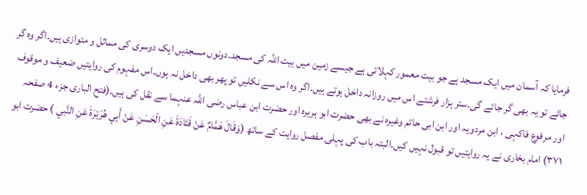فرمایا کہ آسمان میں ایک مسجد ہے جو بیت معمور کہلاتی ہے جیسے زمین میں بیت اللہ کی مسجد۔دونوں مسجدیں ایک دوسری کی مماثل و متوازی ہیں۔اگر وہ گر جائے تو یہ بھی گر جائے گی۔ستر ہزار فرشتے اس میں روزانہ داخل ہوتے ہیں۔اگر وہ اس سے نکلیں تو پھر بھی داخل نہ ہوں۔اس مفہوم کی روایتیں ضعیف و موقوف اور مرفوع فاکہی ، ابن مردویہ اور ابن ابی حاتم وغیرہ نے بھی حضرت ابو ہریرہ اور حضرت ابن عباس رضی اللہ عنہما سے نقل کی ہیں۔(فتح الباری جزء 4 صفحہ ۳۷۱) امام بخاری نے یہ روایتیں تو قبول نہیں کیں۔البتہ باب کی پہلی مفصل روایت کے ساتھ (وَقَالَ هَمَّامٌ عَنْ قَتَادَةَ عَنِ الْحَسَنِ عَنْ أَبِي هُرَيْرَةَ عَنِ النَّبي ) حضرت ابو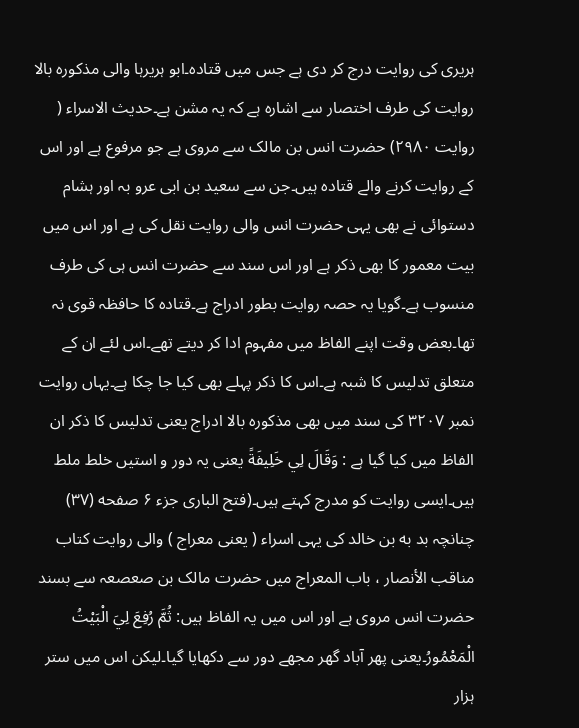ہریری کی روایت درج کر دی ہے جس میں قتادہ۔ابو ہریرہا والی مذکورہ بالا روایت کی طرف اختصار سے اشارہ ہے کہ یہ مشن ہے۔حدیث الاسراء ( روایت ۲۹۸۰) حضرت انس بن مالک سے مروی ہے جو مرفوع ہے اور اس کے روایت کرنے والے قتادہ ہیں۔جن سے سعید بن ابی عرو بہ اور ہشام دستوائی نے بھی یہی حضرت انس والی روایت نقل کی ہے اور اس میں بیت معمور کا بھی ذکر ہے اور اس سند سے حضرت انس ہی کی طرف منسوب ہے۔گویا یہ حصہ روایت بطور ادراج ہے۔قتادہ کا حافظہ قوی نہ تھا۔بعض وقت اپنے الفاظ میں مفہوم ادا کر دیتے تھے۔اس لئے ان کے متعلق تدلیس کا شبہ ہے۔اس کا ذکر پہلے بھی کیا جا چکا ہے۔یہاں روایت نمبر ۳۲۰۷ کی سند میں بھی مذکورہ بالا ادراج یعنی تدلیس کا ذکر ان الفاظ میں کیا گیا ہے : وَقَالَ لِي خَلِيفَةً یعنی یہ دور و استیں خلط ملط ہیں۔ایسی روایت کو مدرج کہتے ہیں۔(فتح الباری جزء ۶ صفحه (۳۷) چنانچہ بد به بن خالد کی یہی اسراء ( یعنی معراج ) والی روايت كتاب مناقب الأنصار ، باب المعراج میں حضرت مالک بن صعصعہ سے بسند حضرت انس مروی ہے اور اس میں یہ الفاظ ہیں: ثُمَّ رُفِعَ لِيَ الْبَيْتُ الْمَعْمُورُ۔یعنی پھر آباد گھر مجھے دور سے دکھایا گیا۔لیکن اس میں ستر ہزار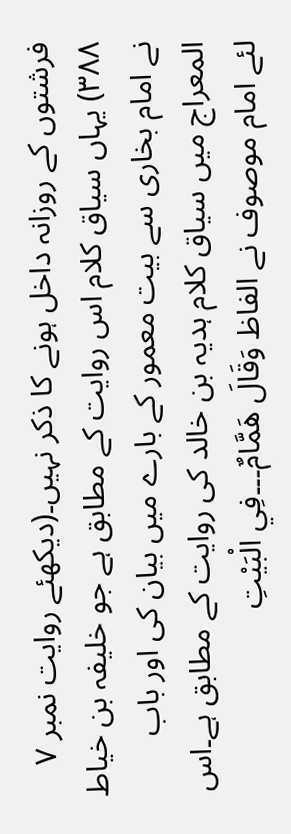فرشتوں کے روزانہ داخل ہونے کا ذکر نہیں۔(دیکھئے روایت نمبر ۷ ۳۸۸) یہاں سیاق کلام اس روایت کے مطابق ہے جو خلیفہ بن خیاط نے امام بخاری سے بیت معمور کے بارے میں بیان کی اور باب المعراج میں سیاق کلام ہدیہ بن خالد کی روایت کے مطابق ہے۔اس لئے امام موصوف نے الفاظ وَقَالَ هَمَّامٌ۔۔۔فِي الْبَيْتِ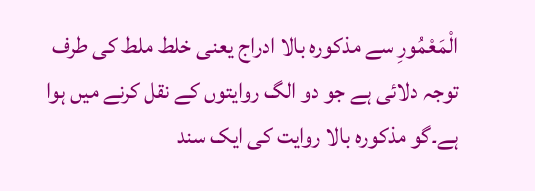الْمَعْمُورِ سے مذکورہ بالا ادراج یعنی خلط ملط کی طرف توجہ دلائی ہے جو دو الگ روایتوں کے نقل کرنے میں ہوا ہے۔گو مذکورہ بالا روایت کی ایک سند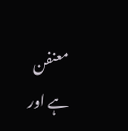معنفن ہے اور